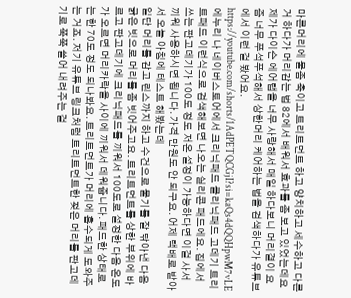마른머리에 물좀 축이고 트리트먼트 하고 양치하고 세수하고 다른 거 하다가 머리감는 법 82에서 배워서 효과를 좀 보고 있었는데요
제가 다이슨 에어랩을 너무 사랑해서 매일 하다보니 머리결이 요즘 너무 푸석푸석해서 상한머리 케어하는 법을 검색하다가 유튜브에서 이런 걸 봤어요.
https://youtube.com/shorts/1AdPETQCGjI?si=kaQs4dQQHpwM7vLE
에누리 나 네이버스토어에서 크리닉패드 클리닉패드 고데기 트리트패드 이런식으로 검색해보면 나오는 실리콘 패드에요. 집에서 쓰는 판고데기가 100도 정도 저온 설정이 가능하다면 이걸 사서 끼워 사용하시면 됩니다. 가격 만원도 안 되구요. 어제 택배로 받아서 오늘 아침에 테스트 해봤는데
일단 머리를 감고 린스까지 하고 수건으로 물기를 잘 닦아낸 다음 굵은 빗으로 머리를 좀 빗어주고요. 트리트먼트를 상한 부위에 바르고 판고데기에 크리닉패드를 끼워서 100도로 설정한 다음 온도가 오르면 머리카락을 사이에 끼워서 데워줍니다. 패드한 상태로는 한 70도 정도 되나봐요. 트리트먼트가 머리에 흡수되게 도와주는 거죠. 저기 유튜브 링크처럼 트리트먼트한 젖은 머리를 판고데기로 쭉쭉 쓸어 내려주는 걸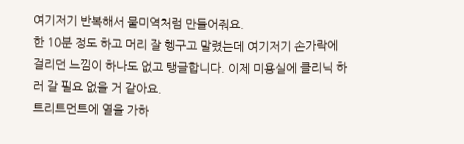여기저기 반복해서 물미역처럼 만들어줘요.
한 10분 정도 하고 머리 잘 헹구고 말렸는데 여기저기 손가락에 걸리던 느낌이 하나도 없고 탱글합니다. 이제 미용실에 클리닉 하러 갈 필요 없을 거 같아요.
트리트먼트에 열을 가하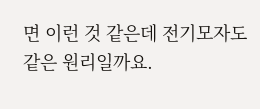면 이런 것 같은데 전기모자도 같은 원리일까요.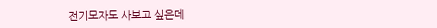전기모자도 사보고 싶은데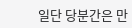일단 당분간은 만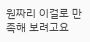원짜리 이걸로 만족해 보려고요